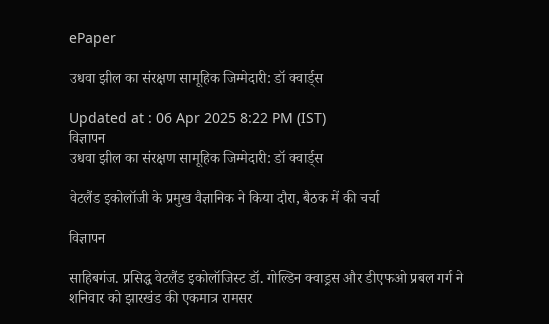ePaper

उधवा झील का संरक्षण सामूहिक जिम्मेदारी: डॉ क्वार्ड्स

Updated at : 06 Apr 2025 8:22 PM (IST)
विज्ञापन
उधवा झील का संरक्षण सामूहिक जिम्मेदारी: डॉ क्वार्ड्स

वेटलैंड इकोलॉजी के प्रमुख वैज्ञानिक ने किया दौरा, बैठक में की चर्चा

विज्ञापन

साहिबगंज. प्रसिद्ध वेटलैंड इकोलॉजिस्ट डॉ. गोल्डिन क्वाड्रस और डीएफओ प्रबल गर्ग ने शनिवार को झारखंड की एकमात्र रामसर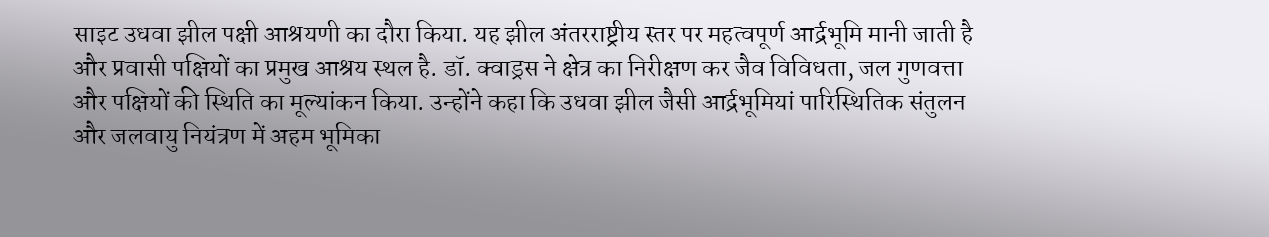साइट उधवा झील पक्षी आश्रयणी का दौरा किया. यह झील अंतरराष्ट्रीय स्तर पर महत्वपूर्ण आर्द्रभूमि मानी जाती है और प्रवासी पक्षियों का प्रमुख आश्रय स्थल है. डॉ. क्वाड्रस ने क्षेत्र का निरीक्षण कर जैव विविधता, जल गुणवत्ता और पक्षियों की स्थिति का मूल्यांकन किया. उन्होंने कहा कि उधवा झील जैसी आर्द्रभूमियां पारिस्थितिक संतुलन और जलवायु नियंत्रण में अहम भूमिका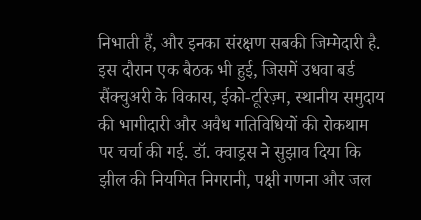निभाती हैं, और इनका संरक्षण सबकी जिम्मेदारी है. इस दौरान एक बैठक भी हुई, जिसमें उधवा बर्ड सैंक्चुअरी के विकास, ईको-टूरिज़्म, स्थानीय समुदाय की भागीदारी और अवैध गतिविधियों की रोकथाम पर चर्चा की गई. डॉ. क्वाड्रस ने सुझाव दिया कि झील की नियमित निगरानी, पक्षी गणना और जल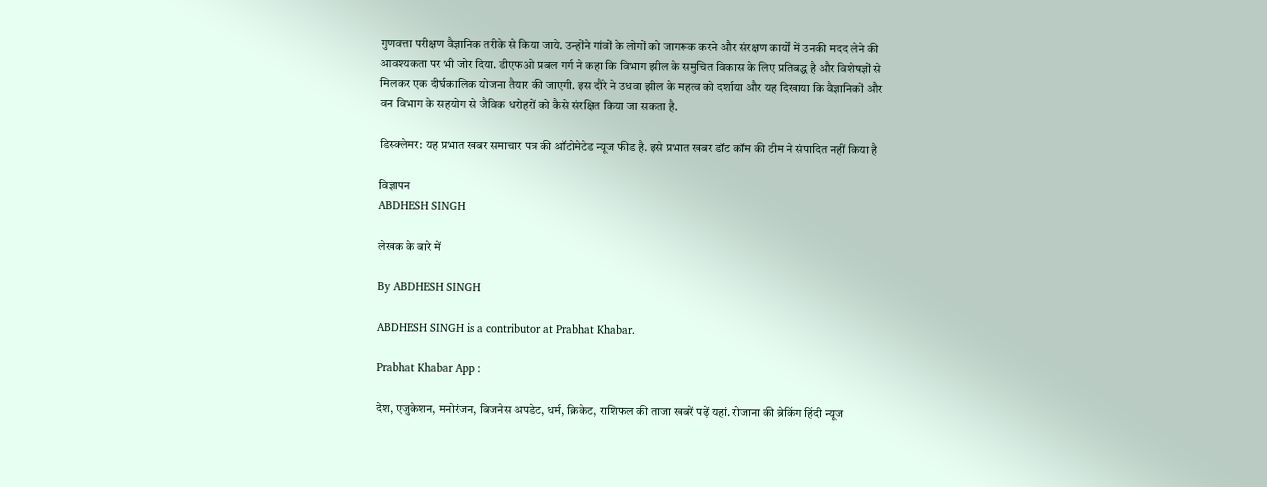गुणवत्ता परीक्षण वैज्ञानिक तरीके से किया जाये. उन्होंने गांवों के लोगों को जागरूक करने और संरक्षण कार्यों में उनकी मदद लेने की आवश्यकता पर भी जोर दिया. डीएफओ प्रबल गर्ग ने कहा कि विभाग झील के समुचित विकास के लिए प्रतिबद्ध है और विशेषज्ञों से मिलकर एक दीर्घकालिक योजना तैयार की जाएगी. इस दौरे ने उधवा झील के महत्व को दर्शाया और यह दिखाया कि वैज्ञानिकों और वन विभाग के सहयोग से जैविक धरोहरों को कैसे संरक्षित किया जा सकता है.

डिस्क्लेमर: यह प्रभात खबर समाचार पत्र की ऑटोमेटेड न्यूज फीड है. इसे प्रभात खबर डॉट कॉम की टीम ने संपादित नहीं किया है

विज्ञापन
ABDHESH SINGH

लेखक के बारे में

By ABDHESH SINGH

ABDHESH SINGH is a contributor at Prabhat Khabar.

Prabhat Khabar App :

देश, एजुकेशन, मनोरंजन, बिजनेस अपडेट, धर्म, क्रिकेट, राशिफल की ताजा खबरें पढ़ें यहां. रोजाना की ब्रेकिंग हिंदी न्यूज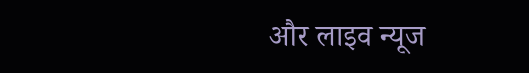और लाइव न्यूज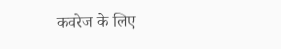कवरेज के लिए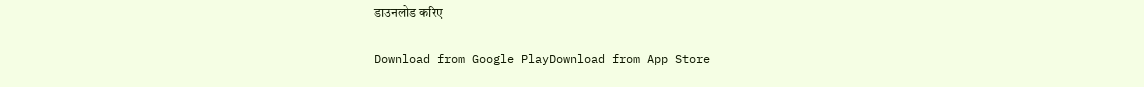डाउनलोड करिए

Download from Google PlayDownload from App Store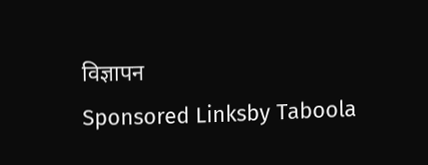विज्ञापन
Sponsored Linksby Taboola